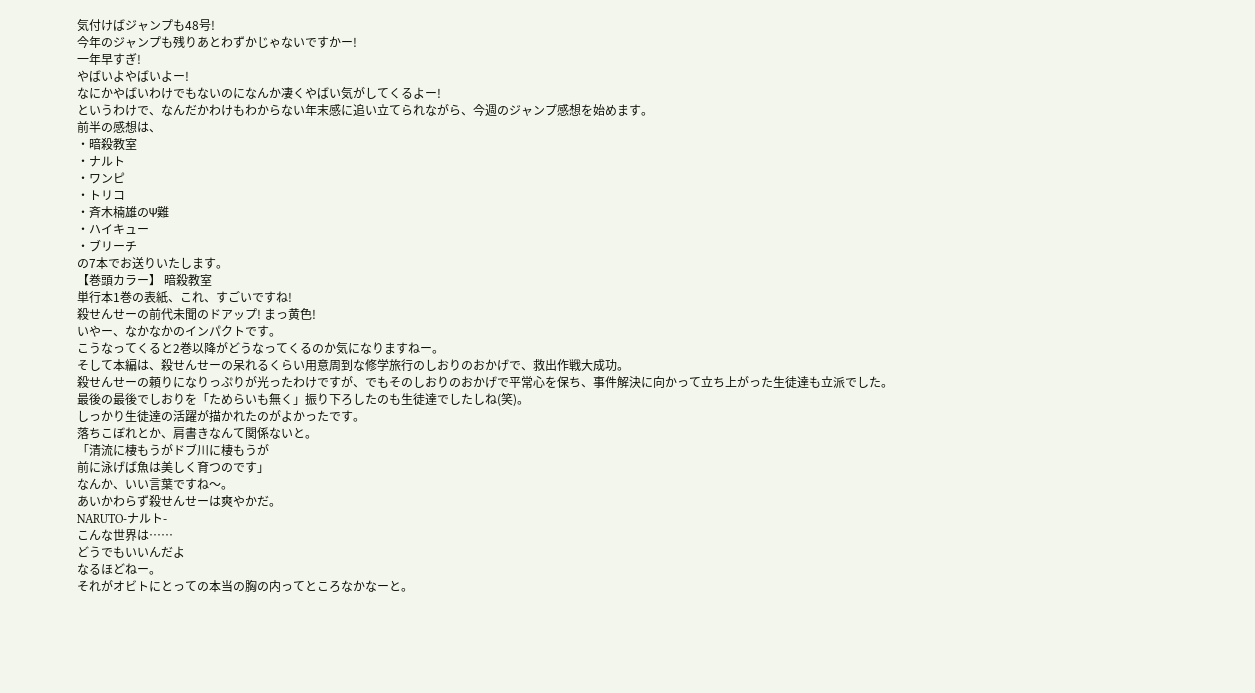気付けばジャンプも48号!
今年のジャンプも残りあとわずかじゃないですかー!
一年早すぎ!
やばいよやばいよー!
なにかやばいわけでもないのになんか凄くやばい気がしてくるよー!
というわけで、なんだかわけもわからない年末感に追い立てられながら、今週のジャンプ感想を始めます。
前半の感想は、
・暗殺教室
・ナルト
・ワンピ
・トリコ
・斉木楠雄のΨ難
・ハイキュー
・ブリーチ
の7本でお送りいたします。
【巻頭カラー】 暗殺教室
単行本1巻の表紙、これ、すごいですね!
殺せんせーの前代未聞のドアップ! まっ黄色!
いやー、なかなかのインパクトです。
こうなってくると2巻以降がどうなってくるのか気になりますねー。
そして本編は、殺せんせーの呆れるくらい用意周到な修学旅行のしおりのおかげで、救出作戦大成功。
殺せんせーの頼りになりっぷりが光ったわけですが、でもそのしおりのおかげで平常心を保ち、事件解決に向かって立ち上がった生徒達も立派でした。
最後の最後でしおりを「ためらいも無く」振り下ろしたのも生徒達でしたしね(笑)。
しっかり生徒達の活躍が描かれたのがよかったです。
落ちこぼれとか、肩書きなんて関係ないと。
「清流に棲もうがドブ川に棲もうが
前に泳げば魚は美しく育つのです」
なんか、いい言葉ですね〜。
あいかわらず殺せんせーは爽やかだ。
NARUTO-ナルト-
こんな世界は……
どうでもいいんだよ
なるほどねー。
それがオビトにとっての本当の胸の内ってところなかなーと。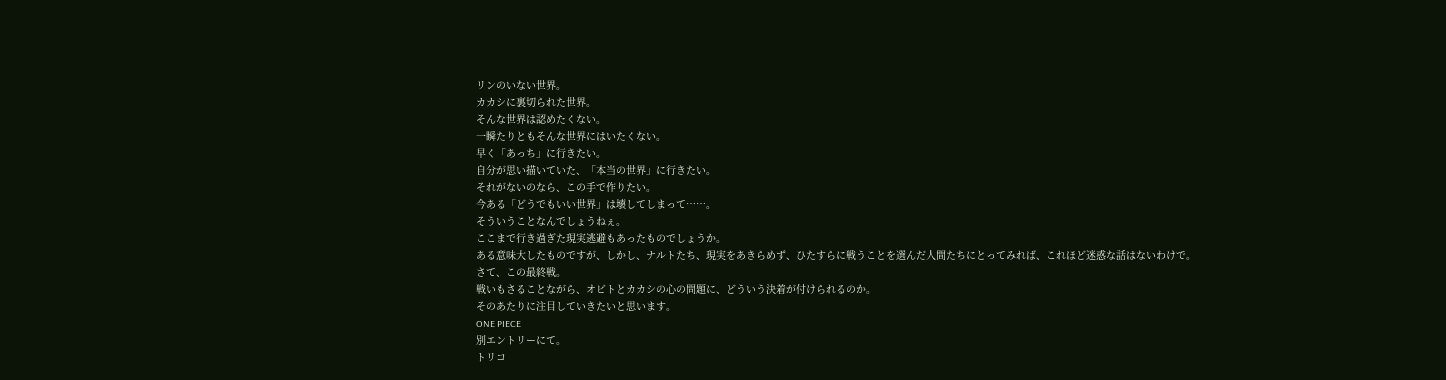リンのいない世界。
カカシに裏切られた世界。
そんな世界は認めたくない。
一瞬たりともそんな世界にはいたくない。
早く「あっち」に行きたい。
自分が思い描いていた、「本当の世界」に行きたい。
それがないのなら、この手で作りたい。
今ある「どうでもいい世界」は壊してしまって……。
そういうことなんでしょうねぇ。
ここまで行き過ぎた現実逃避もあったものでしょうか。
ある意味大したものですが、しかし、ナルトたち、現実をあきらめず、ひたすらに戦うことを選んだ人間たちにとってみれば、これほど迷惑な話はないわけで。
さて、この最終戦。
戦いもさることながら、オビトとカカシの心の問題に、どういう決着が付けられるのか。
そのあたりに注目していきたいと思います。
ONE PIECE
別エントリーにて。
トリコ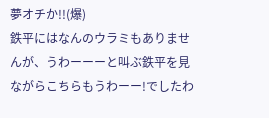夢オチか!!(爆)
鉄平にはなんのウラミもありませんが、うわーーーと叫ぶ鉄平を見ながらこちらもうわーー!でしたわ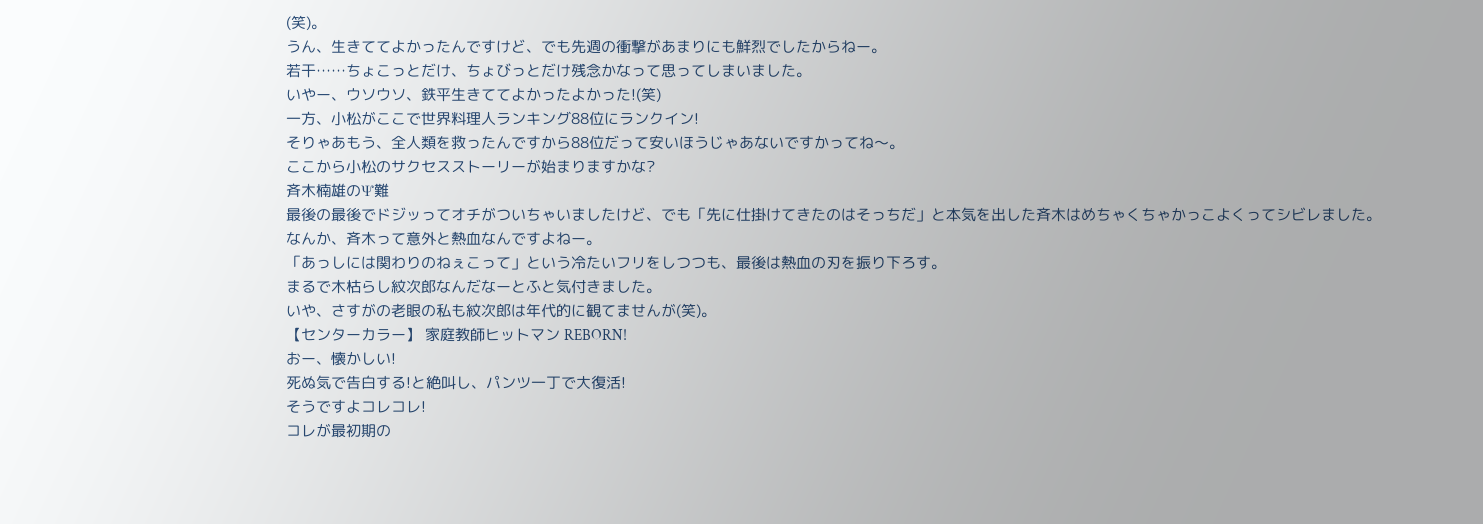(笑)。
うん、生きててよかったんですけど、でも先週の衝撃があまりにも鮮烈でしたからねー。
若干……ちょこっとだけ、ちょびっとだけ残念かなって思ってしまいました。
いやー、ウソウソ、鉄平生きててよかったよかった!(笑)
一方、小松がここで世界料理人ランキング88位にランクイン!
そりゃあもう、全人類を救ったんですから88位だって安いほうじゃあないですかってね〜。
ここから小松のサクセスストーリーが始まりますかな?
斉木楠雄のΨ難
最後の最後でドジッってオチがついちゃいましたけど、でも「先に仕掛けてきたのはそっちだ」と本気を出した斉木はめちゃくちゃかっこよくってシビレました。
なんか、斉木って意外と熱血なんですよねー。
「あっしには関わりのねぇこって」という冷たいフリをしつつも、最後は熱血の刃を振り下ろす。
まるで木枯らし紋次郎なんだなーとふと気付きました。
いや、さすがの老眼の私も紋次郎は年代的に観てませんが(笑)。
【センターカラー】 家庭教師ヒットマン REBORN!
おー、懐かしい!
死ぬ気で告白する!と絶叫し、パンツ一丁で大復活!
そうですよコレコレ!
コレが最初期の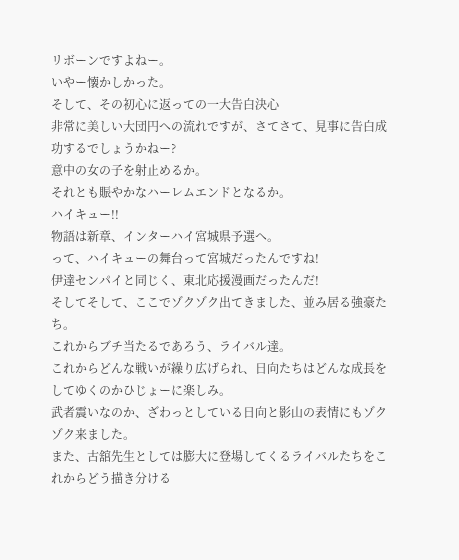リボーンですよねー。
いやー懐かしかった。
そして、その初心に返っての一大告白決心
非常に美しい大団円への流れですが、さてさて、見事に告白成功するでしょうかねー?
意中の女の子を射止めるか。
それとも賑やかなハーレムエンドとなるか。
ハイキュー!!
物語は新章、インターハイ宮城県予選へ。
って、ハイキューの舞台って宮城だったんですね!
伊達センパイと同じく、東北応援漫画だったんだ!
そしてそして、ここでゾクゾク出てきました、並み居る強豪たち。
これからブチ当たるであろう、ライバル達。
これからどんな戦いが繰り広げられ、日向たちはどんな成長をしてゆくのかひじょーに楽しみ。
武者震いなのか、ざわっとしている日向と影山の表情にもゾクゾク来ました。
また、古舘先生としては膨大に登場してくるライバルたちをこれからどう描き分ける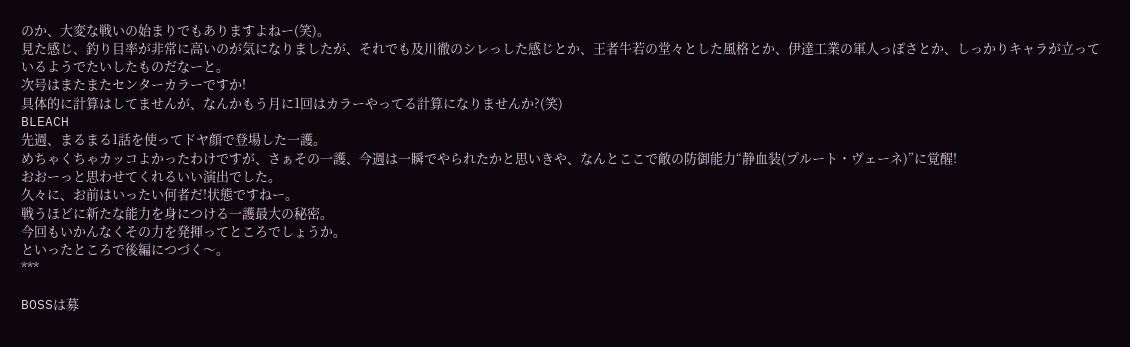のか、大変な戦いの始まりでもありますよねー(笑)。
見た感じ、釣り目率が非常に高いのが気になりましたが、それでも及川徹のシレっした感じとか、王者牛若の堂々とした風格とか、伊達工業の軍人っぽさとか、しっかりキャラが立っているようでたいしたものだなーと。
次号はまたまたセンターカラーですか!
具体的に計算はしてませんが、なんかもう月に1回はカラーやってる計算になりませんか?(笑)
BLEACH
先週、まるまる1話を使ってドヤ顔で登場した一護。
めちゃくちゃカッコよかったわけですが、さぁその一護、今週は一瞬でやられたかと思いきや、なんとここで敵の防御能力“静血装(プルート・ヴェーネ)”に覚醒!
おおーっと思わせてくれるいい演出でした。
久々に、お前はいったい何者だ!状態ですねー。
戦うほどに新たな能力を身につける一護最大の秘密。
今回もいかんなくその力を発揮ってところでしょうか。
といったところで後編につづく〜。
***

BOSSは募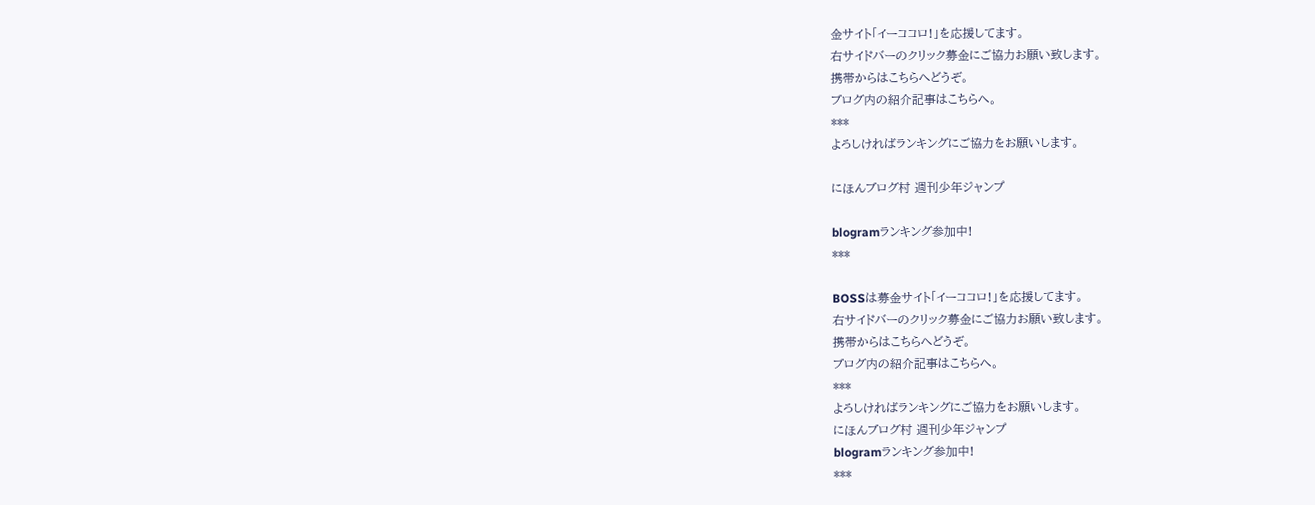金サイト「イーココロ!」を応援してます。
右サイドバーのクリック募金にご協力お願い致します。
携帯からはこちらへどうぞ。
ブログ内の紹介記事はこちらへ。
***
よろしければランキングにご協力をお願いします。

にほんブログ村 週刊少年ジャンプ

blogramランキング参加中!
***

BOSSは募金サイト「イーココロ!」を応援してます。
右サイドバーのクリック募金にご協力お願い致します。
携帯からはこちらへどうぞ。
ブログ内の紹介記事はこちらへ。
***
よろしければランキングにご協力をお願いします。
にほんブログ村 週刊少年ジャンプ
blogramランキング参加中!
***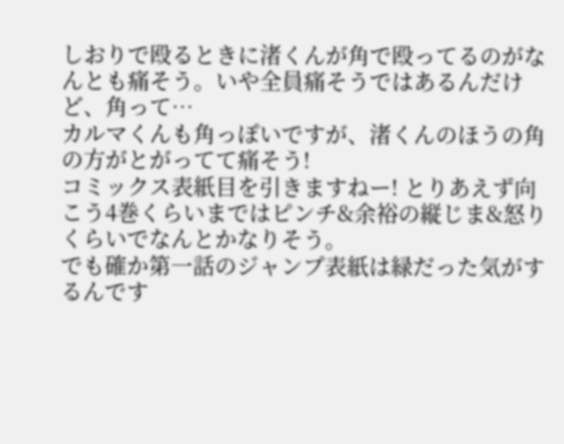しおりで殴るときに渚くんが角で殴ってるのがなんとも痛そう。いや全員痛そうではあるんだけど、角って…
カルマくんも角っぽいですが、渚くんのほうの角の方がとがってて痛そう!
コミックス表紙目を引きますねー! とりあえず向こう4巻くらいまではピンチ&余裕の縦じま&怒りくらいでなんとかなりそう。
でも確か第一話のジャンプ表紙は緑だった気がするんです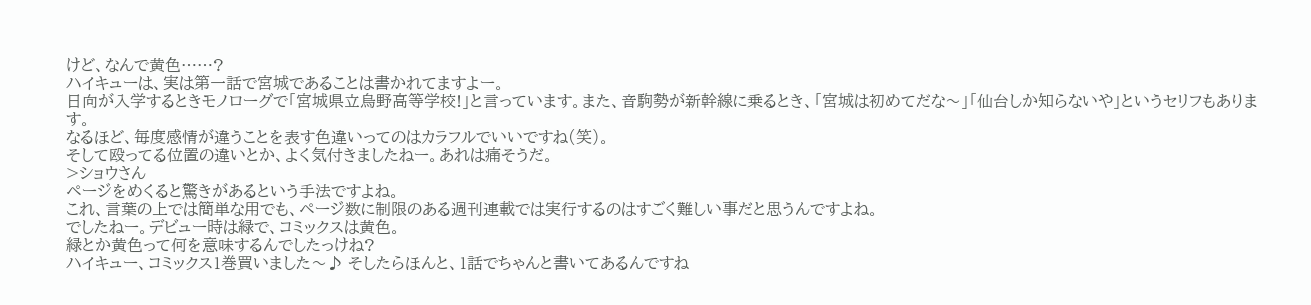けど、なんで黄色……?
ハイキューは、実は第一話で宮城であることは書かれてますよー。
日向が入学するときモノローグで「宮城県立烏野高等学校!」と言っています。また、音駒勢が新幹線に乗るとき、「宮城は初めてだな〜」「仙台しか知らないや」というセリフもあります。
なるほど、毎度感情が違うことを表す色違いってのはカラフルでいいですね(笑)。
そして殴ってる位置の違いとか、よく気付きましたねー。あれは痛そうだ。
>ショウさん
ページをめくると驚きがあるという手法ですよね。
これ、言葉の上では簡単な用でも、ページ数に制限のある週刊連載では実行するのはすごく難しい事だと思うんですよね。
でしたねー。デビュー時は緑で、コミックスは黄色。
緑とか黄色って何を意味するんでしたっけね?
ハイキュー、コミックス1巻買いました〜♪ そしたらほんと、1話でちゃんと書いてあるんですね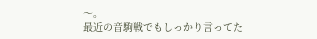〜。
最近の音駒戦でもしっかり言ってた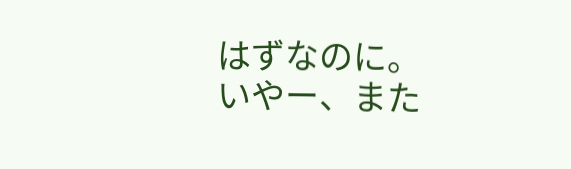はずなのに。
いやー、また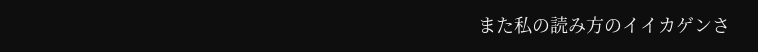また私の読み方のイイカゲンさ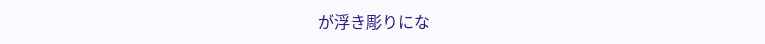が浮き彫りにな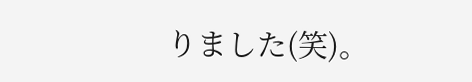りました(笑)。